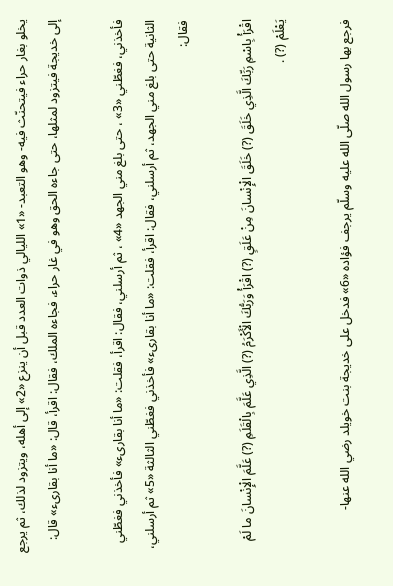يخلو بغار حراء فيتحنّث فيه- وهو التعبد- «1» الليالي ذوات العدد قبل أن ينزع «2» إلى أهله، ويتزود لذلك، ثم يرجع إلى خديجة فيتزود لمثلها، حتى جاءه الحق وهو في غار حراء، فجاءه الملك، فقال: اقرأ، قال: «ما أنا بقارىء» قال:

فأخذني، فغطّني «3» ، حتى بلغ مني الجهد «4» ، ثم أرسلني، فقال: اقرأ، فقلت: «ما أنا بقارىء» فأخذني فغطّني الثانية حتى بلغ مني الجهد، ثم أرسلني، فقال: اقرأ، فقلت: «ما أنا بقارىء» فأخذني فغطّني الثالثة «5» ثم أرسلني، فقال:

اقْرَأْ بِاسْمِ رَبِّكَ الَّذِي خَلَقَ (?) خَلَقَ الْإِنْسانَ مِنْ عَلَقٍ (?) اقْرَأْ وَرَبُّكَ الْأَكْرَمُ (?) الَّذِي عَلَّمَ بِالْقَلَمِ (?) عَلَّمَ الْإِنْسانَ ما لَمْ يَعْلَمْ (?) .

فرجع بها رسول الله صلّى الله عليه وسلّم يرجف فؤاده «6» فدخل على خديجة بنت خويلد رضي الله عنها-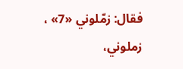فقال: زمّلوني «7» ، زملوني،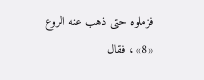فزملوه حتى ذهب عنه الروع «8» ، فقال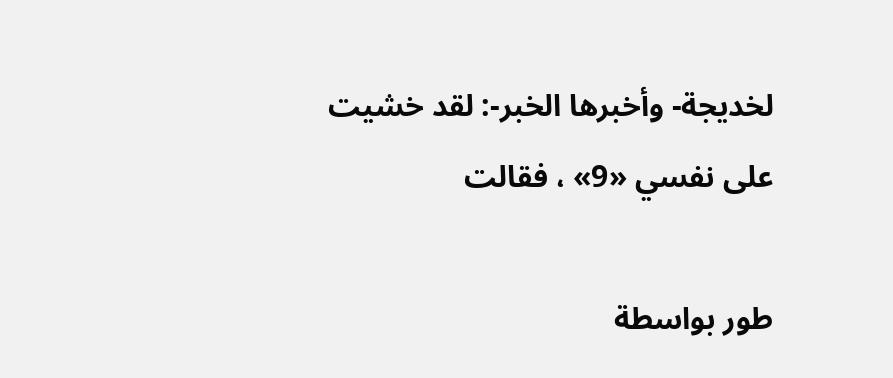لخديجة- وأخبرها الخبر-: لقد خشيت على نفسي «9» ، فقالت

طور بواسطة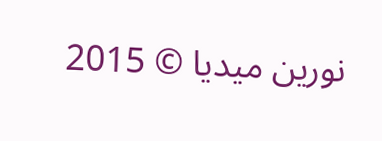نورين ميديا © 2015